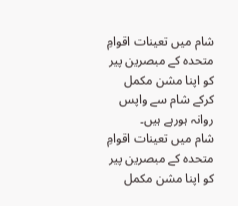شام میں تعینات اقوامِ متحدہ کے مبصرین پیر کو اپنا مشن مکمل کرکے شام سے واپس روانہ ہورہے ہیں۔
شام میں تعینات اقوامِ متحدہ کے مبصرین پیر کو اپنا مشن مکمل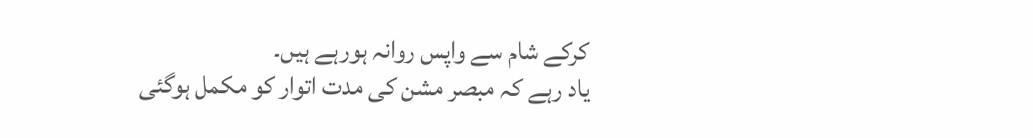کرکے شام سے واپس روانہ ہورہے ہیں۔
یاد رہے کہ مبصر مشن کی مدت اتوار کو مکمل ہوگئی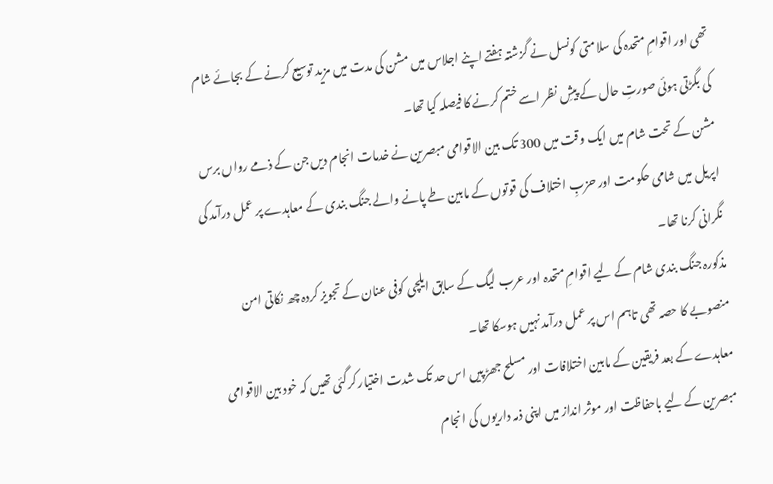تھی اور اقوامِ متحدہ کی سلامتی کونسل نے گزشتہ ہفتے اپنے اجلاس میں مشن کی مدت میں مزید توسیع کرنے کے بجائے شام کی بگڑتی ہوئی صورتِ حال کے پیشِ نظر اسے ختم کرنے کا فیصلہ کیا تھا۔
مشن کے تحت شام میں ایک وقت میں 300 تک بین الاقوامی مبصرین نے خدمات انجام دیں جن کے ذمے رواں برس اپریل میں شامی حکومت اور حزبِ اختلاف کی قوتوں کے مابین طے پانے والے جنگ بندی کے معاہدے پر عمل درآمد کی نگرانی کرنا تھا۔
مذکورہ جنگ بندی شام کے لیے اقوامِ متحدہ اور عرب لیگ کے سابق ایلچی کوفی عنان کے تجویز کردہ چھ نکاتی امن منصوبے کا حصہ تھی تاہم اس پر عمل درآمد نہیں ہوسکا تھا۔
معاہدے کے بعد فریقین کے مابین اختلافات اور مسلح جھڑپیں اس حد تک شدت اختیار کرگئی تھیں کہ خود بین الاقوامی مبصرین کے لیے باحفاظت اور موثر انداز میں اپنی ذمہ داریوں کی انجام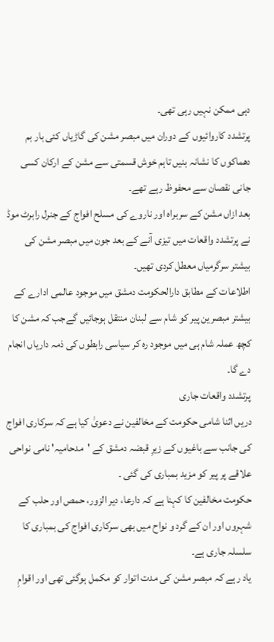دہی ممکن نہیں رہی تھی۔
پرتشدد کاروائیوں کے دوران میں مبصر مشن کی گاڑیاں کئی بار بم دھماکوں کا نشانہ بنیں تاہم خوش قسمتی سے مشن کے ارکان کسی جانی نقصان سے محفوظ رہے تھے۔
بعد ازاں مشن کے سربراہ اور ناروے کی مسلح افواج کے جنرل رابرٹ موڈ نے پرتشدد واقعات میں تیزی آنے کے بعد جون میں مبصر مشن کی بیشتر سرگرمیاں معطل کردی تھیں۔
اطلاعات کے مطابق دارالحکومت دمشق میں موجود عالمی ادارے کے بیشتر مبصرین پیر کو شام سے لبنان منتقل ہوجائیں گےجب کہ مشن کا کچھ عملہ شام ہی میں موجود رہ کر سیاسی رابطوں کی ذمہ داریاں انجام دے گا۔
پرتشدد واقعات جاری
دریں اثنا شامی حکومت کے مخالفین نے دعویٰ کیا ہے کہ سرکاری افواج کی جانب سے باغیوں کے زیرِ قبضہ دمشق کے 'مدحامیہ' نامی نواحی علاقے پر پیر کو مزید بمباری کی گئی ۔
حکومت مخالفین کا کہنا ہے کہ دارعا، دیر الزور، حمص اور حلب کے شہروں اور ان کے گرد و نواح میں بھی سرکاری افواج کی بمباری کا سلسلہ جاری ہے۔
یاد رہے کہ مبصر مشن کی مدت اتوار کو مکمل ہوگئی تھی اور اقوامِ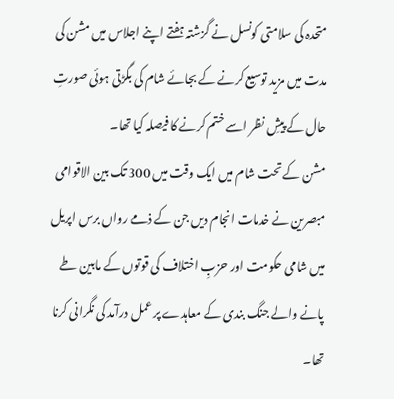متحدہ کی سلامتی کونسل نے گزشتہ ہفتے اپنے اجلاس میں مشن کی مدت میں مزید توسیع کرنے کے بجائے شام کی بگڑتی ہوئی صورتِ حال کے پیشِ نظر اسے ختم کرنے کا فیصلہ کیا تھا۔
مشن کے تحت شام میں ایک وقت میں 300 تک بین الاقوامی مبصرین نے خدمات انجام دیں جن کے ذمے رواں برس اپریل میں شامی حکومت اور حزبِ اختلاف کی قوتوں کے مابین طے پانے والے جنگ بندی کے معاہدے پر عمل درآمد کی نگرانی کرنا تھا۔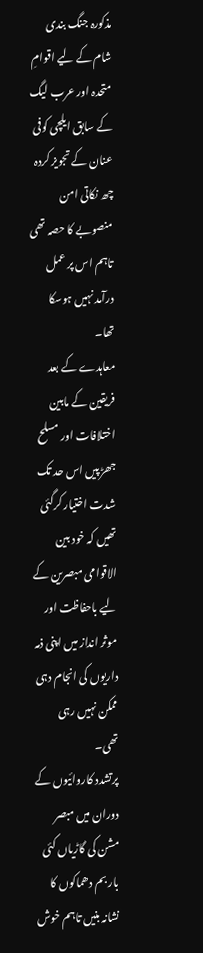مذکورہ جنگ بندی شام کے لیے اقوامِ متحدہ اور عرب لیگ کے سابق ایلچی کوفی عنان کے تجویز کردہ چھ نکاتی امن منصوبے کا حصہ تھی تاہم اس پر عمل درآمد نہیں ہوسکا تھا۔
معاہدے کے بعد فریقین کے مابین اختلافات اور مسلح جھڑپیں اس حد تک شدت اختیار کرگئی تھیں کہ خود بین الاقوامی مبصرین کے لیے باحفاظت اور موثر انداز میں اپنی ذمہ داریوں کی انجام دہی ممکن نہیں رہی تھی۔
پرتشدد کاروائیوں کے دوران میں مبصر مشن کی گاڑیاں کئی بار بم دھماکوں کا نشانہ بنیں تاہم خوش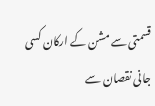قسمتی سے مشن کے ارکان کسی جانی نقصان سے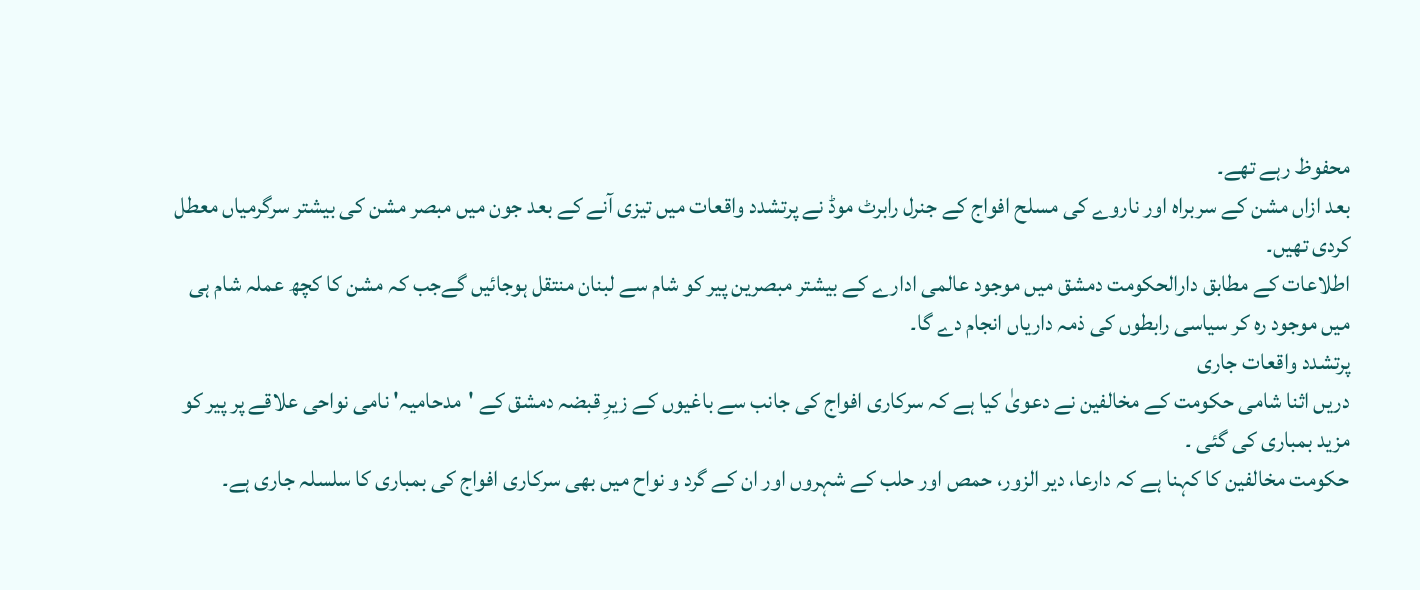محفوظ رہے تھے۔
بعد ازاں مشن کے سربراہ اور ناروے کی مسلح افواج کے جنرل رابرٹ موڈ نے پرتشدد واقعات میں تیزی آنے کے بعد جون میں مبصر مشن کی بیشتر سرگرمیاں معطل کردی تھیں۔
اطلاعات کے مطابق دارالحکومت دمشق میں موجود عالمی ادارے کے بیشتر مبصرین پیر کو شام سے لبنان منتقل ہوجائیں گےجب کہ مشن کا کچھ عملہ شام ہی میں موجود رہ کر سیاسی رابطوں کی ذمہ داریاں انجام دے گا۔
پرتشدد واقعات جاری
دریں اثنا شامی حکومت کے مخالفین نے دعویٰ کیا ہے کہ سرکاری افواج کی جانب سے باغیوں کے زیرِ قبضہ دمشق کے 'مدحامیہ' نامی نواحی علاقے پر پیر کو مزید بمباری کی گئی ۔
حکومت مخالفین کا کہنا ہے کہ دارعا، دیر الزور، حمص اور حلب کے شہروں اور ان کے گرد و نواح میں بھی سرکاری افواج کی بمباری کا سلسلہ جاری ہے۔